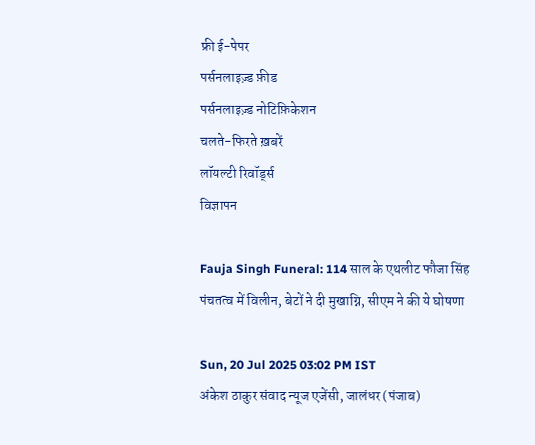फ्री ई-पेपर
पर्सनलाइज़्ड फ़ीड
पर्सनलाइज़्ड नोटिफ़िकेशन
चलते-फिरते ख़बरें
लॉयल्टी रिवॉर्ड्स
विज्ञापन

Fauja Singh Funeral: 114 साल के एथलीट फौजा सिंह पंचतत्व में विलीन, बेटों ने दी मुखाग्नि, सीएम ने की ये घोषणा

Sun, 20 Jul 2025 03:02 PM IST
अंकेश ठाकुर संवाद न्यूज एजेंसी, जालंधर (पंजाब)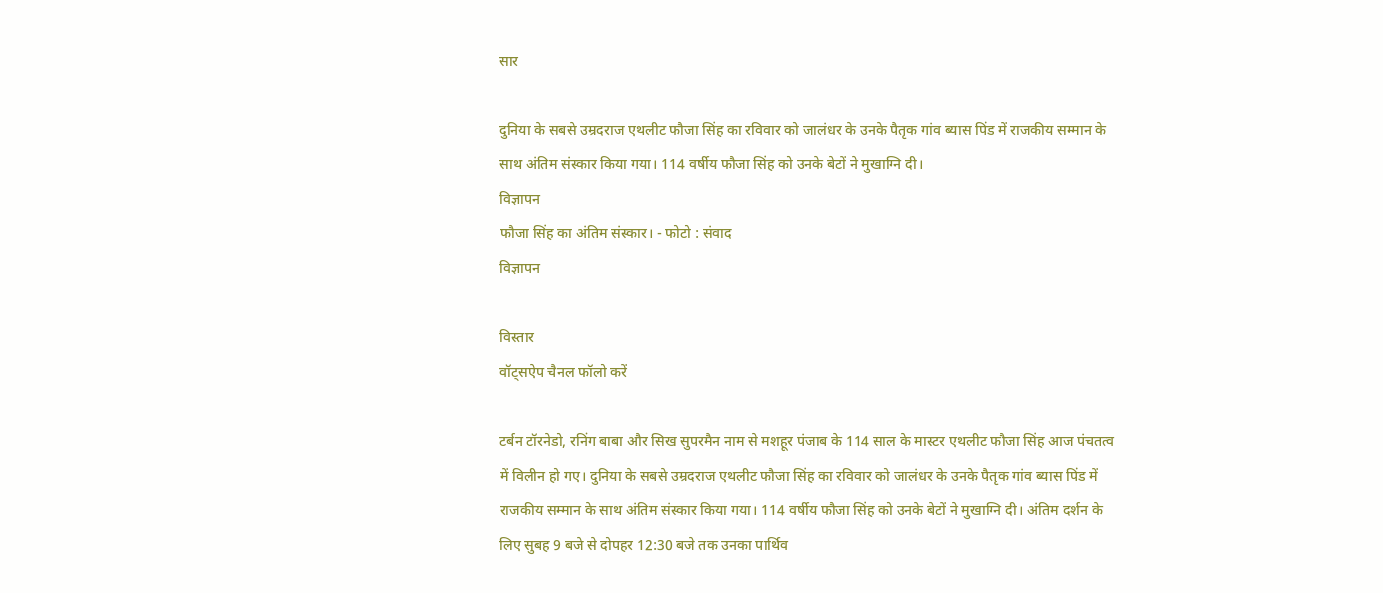सार

दुनिया के सबसे उम्रदराज एथलीट फौजा सिंह का रविवार को जालंधर के उनके पैतृक गांव ब्यास पिंड में राजकीय सम्मान के साथ अंतिम संस्कार किया गया। 114 वर्षीय फौजा सिंह को उनके बेटों ने मुखाग्नि दी।
विज्ञापन
फौजा सिंह का अंतिम संस्कार। - फोटो : संवाद
विज्ञापन

विस्तार
वॉट्सऐप चैनल फॉलो करें

टर्बन टॉरनेडो, रनिंग बाबा और सिख सुपरमैन नाम से मशहूर पंजाब के 114 साल के मास्टर एथलीट फौजा सिंह आज पंचतत्व में विलीन हो गए। दुनिया के सबसे उम्रदराज एथलीट फौजा सिंह का रविवार को जालंधर के उनके पैतृक गांव ब्यास पिंड में राजकीय सम्मान के साथ अंतिम संस्कार किया गया। 114 वर्षीय फौजा सिंह को उनके बेटों ने मुखाग्नि दी। अंतिम दर्शन के लिए सुबह 9 बजे से दोपहर 12:30 बजे तक उनका पार्थिव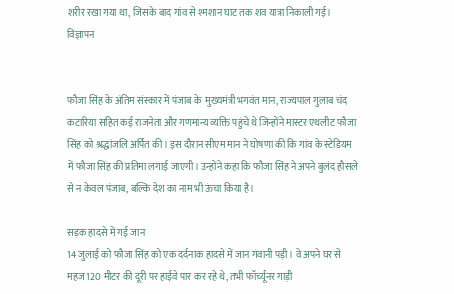शरीर रखा गया था, जिसके बाद गांव से श्मशान घाट तक शव यात्रा निकाली गई।
विज्ञापन


फौजा सिंह के अंतिम संस्कार में पंजाब के  मुख्यमंत्री भगवंत मान, राज्यपाल गुलाब चंद कटारिया सहित कई राजनेता और गणमान्य व्यक्ति पहुंचे थे जिन्होंने मास्टर एथलीट फौजा सिंह को श्रद्धांजलि अर्पित की। इस दौरान सीएम मान ने घोषणा की कि गांव के स्टेडियम में फौजा सिंह की प्रतिमा लगाई जाएगी। उन्होंने कहा कि फौजा सिंह ने अपने बुलंद हौसले से न केवल पंजाब, बल्कि देश का नाम भी ऊंचा किया है।

सड़क हादसे में गई जान
14 जुलाई को फौजा सिंह को एक दर्दनाक हादसे में जान गंवानी पड़ी। वे अपने घर से महज 120 मीटर की दूरी पर हाईवे पार कर रहे थे, तभी फॉर्च्यूनर गाड़ी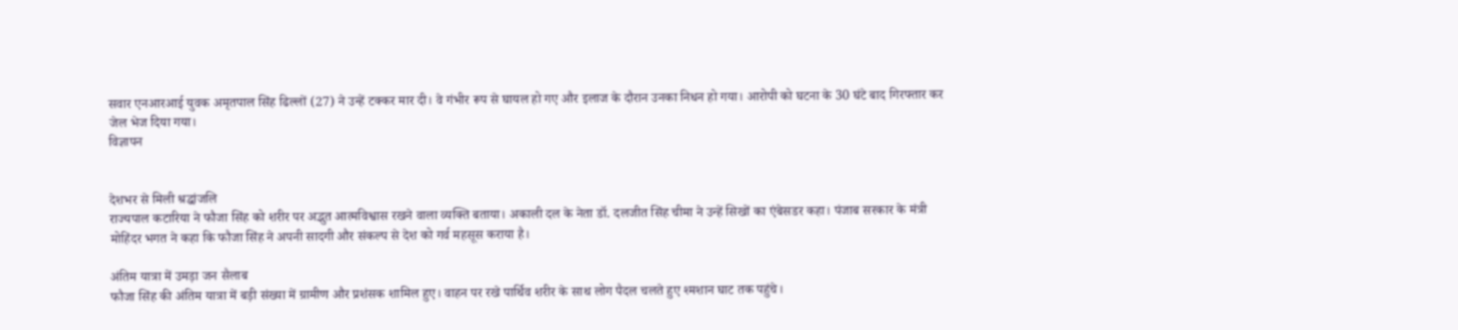सवार एनआरआई युवक अमृतपाल सिंह ढिल्लों (27) ने उन्हें टक्कर मार दी। वे गंभीर रूप से घायल हो गए और इलाज के दौरान उनका निधन हो गया। आरोपी को घटना के 30 घंटे बाद गिरफ्तार कर जेल भेज दिया गया।
विज्ञापन


देशभर से मिली श्रद्धांजलि
राज्यपाल कटारिया ने फौजा सिंह को शरीर पर अद्भुत आत्मविश्वास रखने वाला व्यक्ति बताया। अकाली दल के नेता डॉ. दलजीत सिंह चीमा ने उन्हें सिखों का एंबेसडर कहा। पंजाब सरकार के मंत्री मोहिंदर भगत ने कहा कि फौजा सिंह ने अपनी सादगी और संकल्प से देश को गर्व महसूस कराया है।

अंतिम यात्रा में उमड़ा जन सैलाब
फौजा सिंह की अंतिम यात्रा में बड़ी संख्या में ग्रामीण और प्रशंसक शामिल हुए। वाहन पर रखे पार्थिव शरीर के साथ लोग पैदल चलते हुए श्मशान घाट तक पहुंचे।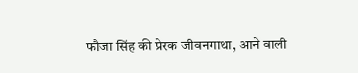फौजा सिंह की प्रेरक जीवनगाथा, आने वाली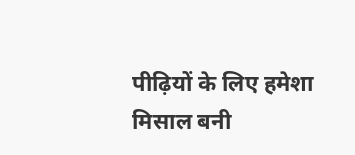पीढ़ियों के लिए हमेशा मिसाल बनी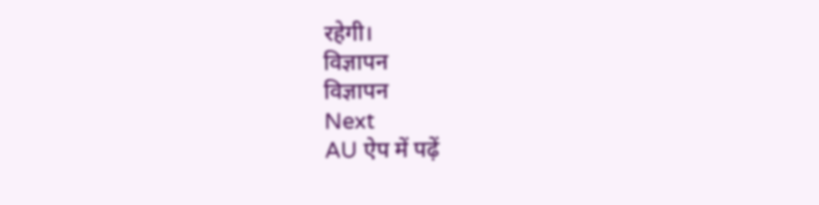रहेगी।
विज्ञापन
विज्ञापन
Next
AU ऐप में पढ़ें